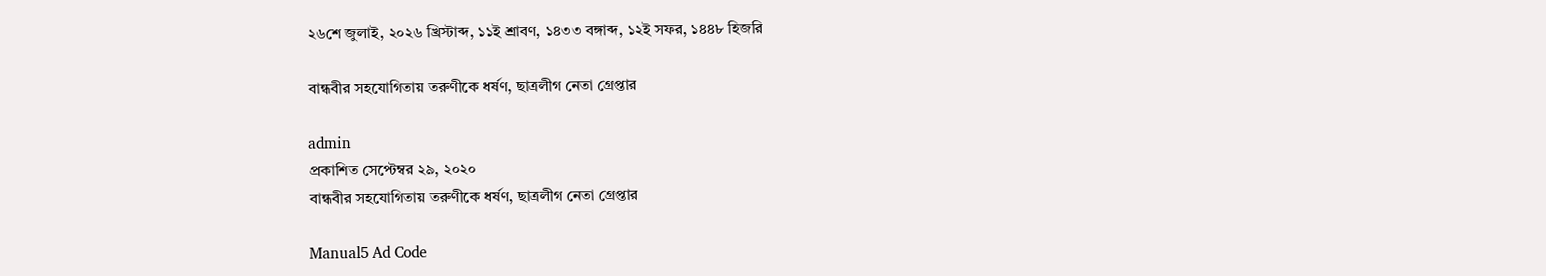২৬শে জুলাই, ২০২৬ খ্রিস্টাব্দ, ১১ই শ্রাবণ, ১৪৩৩ বঙ্গাব্দ, ১২ই সফর, ১৪৪৮ হিজরি

বান্ধবীর সহযোগিতায় তরুণীকে ধর্ষণ, ছাত্রলীগ নেতা গ্রেপ্তার

admin
প্রকাশিত সেপ্টেম্বর ২৯, ২০২০
বান্ধবীর সহযোগিতায় তরুণীকে ধর্ষণ, ছাত্রলীগ নেতা গ্রেপ্তার

Manual5 Ad Code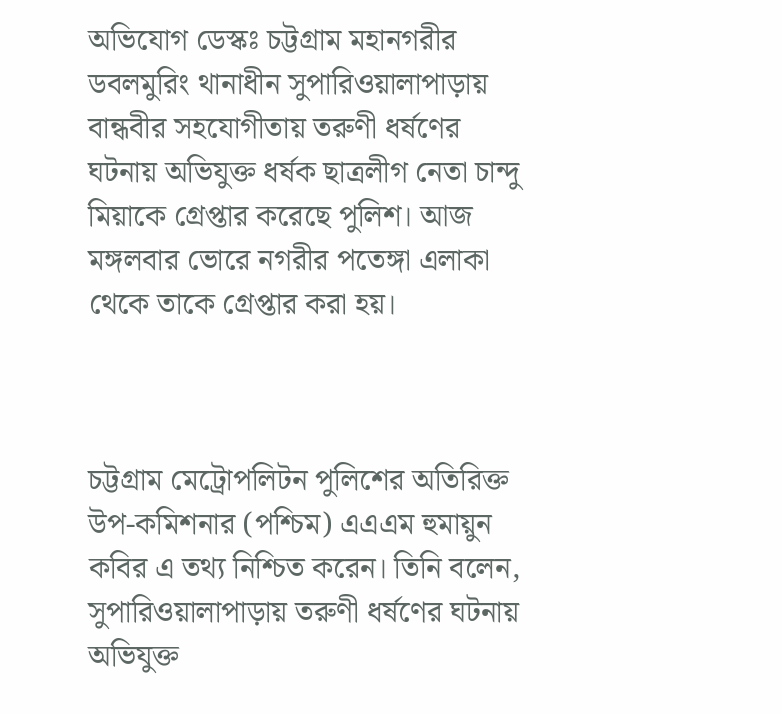অভিযোগ ডেস্কঃ চট্টগ্রাম মহানগরীর ডবলমুরিং থানাধীন সুপারিওয়ালাপাড়ায় বান্ধবীর সহযোগীতায় তরুণী ধর্ষণের ঘটনায় অভিযুক্ত ধর্ষক ছাত্রলীগ নেতা চান্দু মিয়াকে গ্রেপ্তার করেছে পুলিশ। আজ মঙ্গলবার ভোরে নগরীর পতেঙ্গা এলাকা থেকে তাকে গ্রেপ্তার করা হয়।



চট্টগ্রাম মেট্রোপলিটন পুলিশের অতিরিক্ত উপ-কমিশনার (পশ্চিম) এএএম হুমায়ুন কবির এ তথ্য নিশ্চিত করেন। তিনি বলেন, সুপারিওয়ালাপাড়ায় তরুণী ধর্ষণের ঘটনায় অভিযুক্ত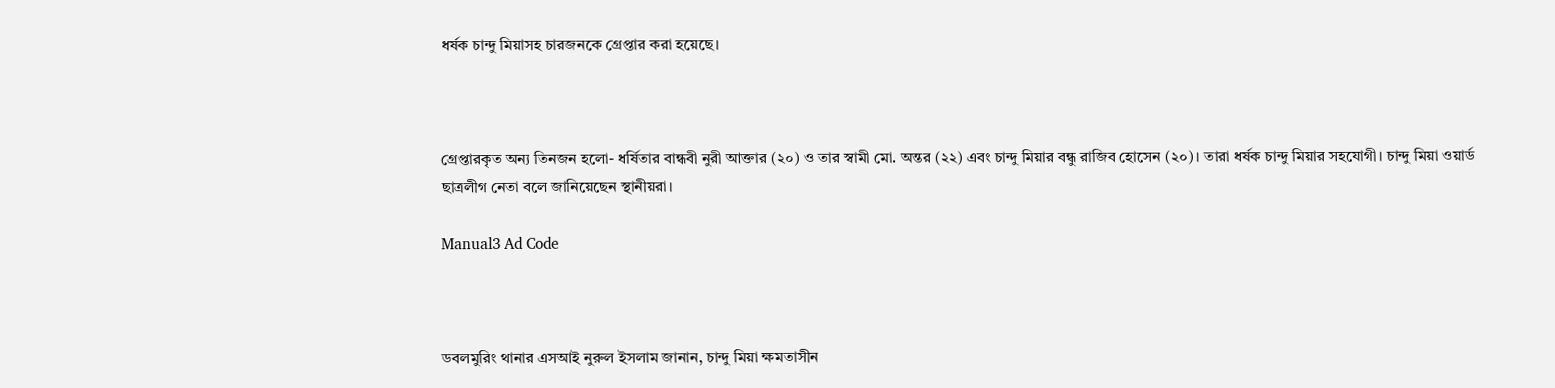ধর্ষক চান্দু মিয়াসহ চারজনকে গ্রেপ্তার করা হয়েছে।



গ্রেপ্তারকৃত অন্য তিনজন হলো- ধর্ষিতার বান্ধবী নুরী আক্তার (২০) ও তার স্বামী মো. অন্তর (২২) এবং চান্দু মিয়ার বন্ধু রাজিব হোসেন (২০)। তারা ধর্ষক চান্দু মিয়ার সহযোগী। চান্দু মিয়া ওয়ার্ড ছাত্রলীগ নেতা বলে জানিয়েছেন স্থানীয়রা।

Manual3 Ad Code



ডবলমুরিং থানার এসআই নুরুল ইসলাম জানান, চান্দু মিয়া ক্ষমতাসীন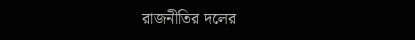রাজনীতির দলের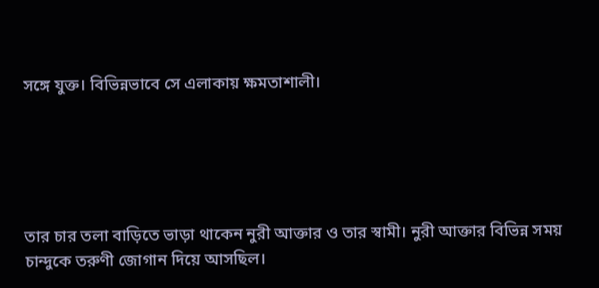সঙ্গে যুক্ত। বিভিন্নভাবে সে এলাকায় ক্ষমতাশালী।





তার চার তলা বাড়িতে ভাড়া থাকেন নুরী আক্তার ও তার স্বামী। নুরী আক্তার বিভিন্ন সময় চান্দুকে তরুণী জোগান দিয়ে আসছিল।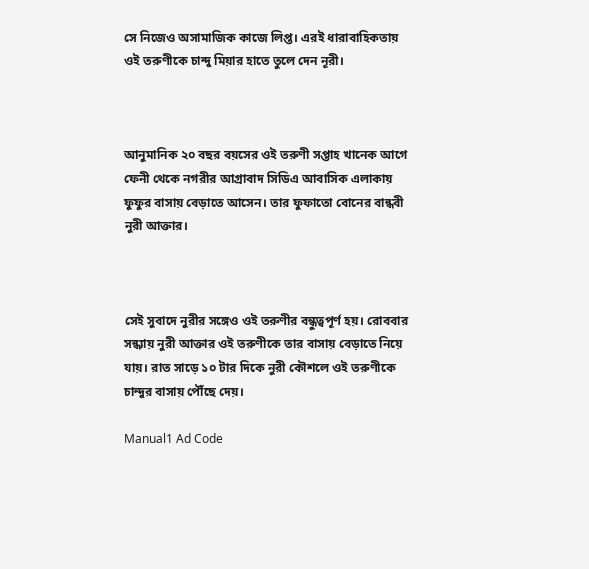সে নিজেও অসামাজিক কাজে লিপ্ত। এরই ধারাবাহিকতায় ওই তরুণীকে চান্দু মিয়ার হাতে তুলে দেন নূরী।



আনুমানিক ২০ বছর বয়সের ওই তরুণী সপ্তাহ খানেক আগে ফেনী থেকে নগরীর আগ্রাবাদ সিডিএ আবাসিক এলাকায় ফুফুর বাসায় বেড়াতে আসেন। তার ফুফাতো বোনের বান্ধবী নুরী আক্তার।



সেই সুবাদে নুরীর সঙ্গেও ওই তরুণীর বন্ধুত্বপূর্ণ হয়। রোববার সন্ধ্যায় নুরী আক্তার ওই তরুণীকে তার বাসায় বেড়াতে নিয়ে যায়। রাত সাড়ে ১০ টার দিকে নুরী কৌশলে ওই তরুণীকে চান্দুর বাসায় পৌঁছে দেয়।

Manual1 Ad Code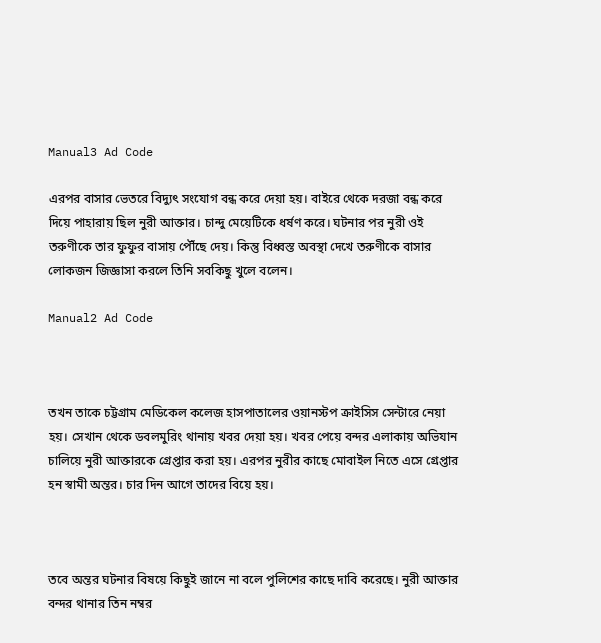Manual3 Ad Code

এরপর বাসার ভেতরে বিদ্যুৎ সংযোগ বন্ধ করে দেয়া হয়। বাইরে থেকে দরজা বন্ধ করে দিয়ে পাহারায় ছিল নুরী আক্তার। চান্দু মেয়েটিকে ধর্ষণ করে। ঘটনার পর নুরী ওই তরুণীকে তার ফুফুর বাসায় পৌঁছে দেয়। কিন্তু বিধ্বস্ত অবস্থা দেখে তরুণীকে বাসার লোকজন জিজ্ঞাসা করলে তিনি সবকিছু খুলে বলেন।

Manual2 Ad Code



তখন তাকে চট্টগ্রাম মেডিকেল কলেজ হাসপাতালের ওয়ানস্টপ ক্রাইসিস সেন্টারে নেয়া হয়। সেখান থেকে ডবলমুরিং থানায় খবর দেয়া হয়। খবর পেয়ে বন্দর এলাকায় অভিযান চালিয়ে নুরী আক্তারকে গ্রেপ্তার করা হয়। এরপর নুরীর কাছে মোবাইল নিতে এসে গ্রেপ্তার হন স্বামী অন্তর। চার দিন আগে তাদের বিয়ে হয়।



তবে অন্তর ঘটনার বিষয়ে কিছুই জানে না বলে পুলিশের কাছে দাবি করেছে। নুরী আক্তার বন্দর থানার তিন নম্বর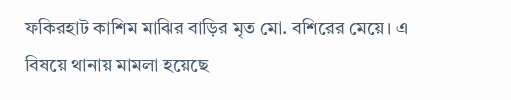ফকিরহাট কাশিম মাঝির বাড়ির মৃত মো. বশিরের মেয়ে। এ বিষয়ে থানায় মামলা হয়েছে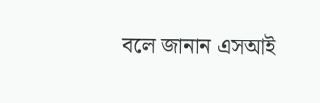বলে জানান এসআই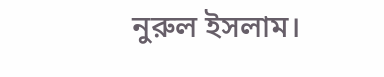নুরুল ইসলাম।